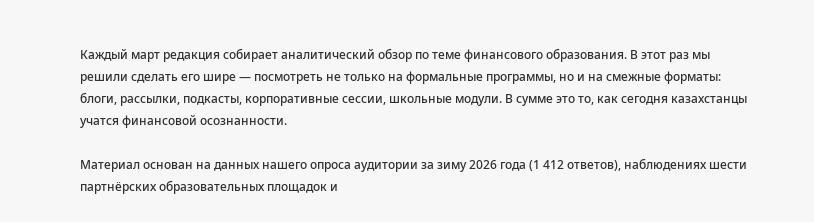Каждый март редакция собирает аналитический обзор по теме финансового образования. В этот раз мы решили сделать его шире — посмотреть не только на формальные программы, но и на смежные форматы: блоги, рассылки, подкасты, корпоративные сессии, школьные модули. В сумме это то, как сегодня казахстанцы учатся финансовой осознанности.

Материал основан на данных нашего опроса аудитории за зиму 2026 года (1 412 ответов), наблюдениях шести партнёрских образовательных площадок и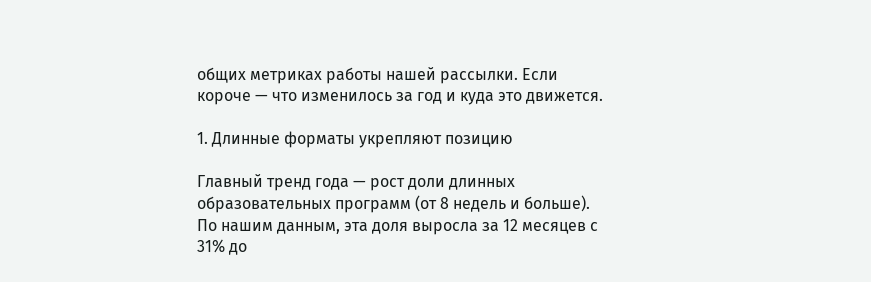общих метриках работы нашей рассылки. Если короче — что изменилось за год и куда это движется.

1. Длинные форматы укрепляют позицию

Главный тренд года — рост доли длинных образовательных программ (от 8 недель и больше). По нашим данным, эта доля выросла за 12 месяцев с 31% до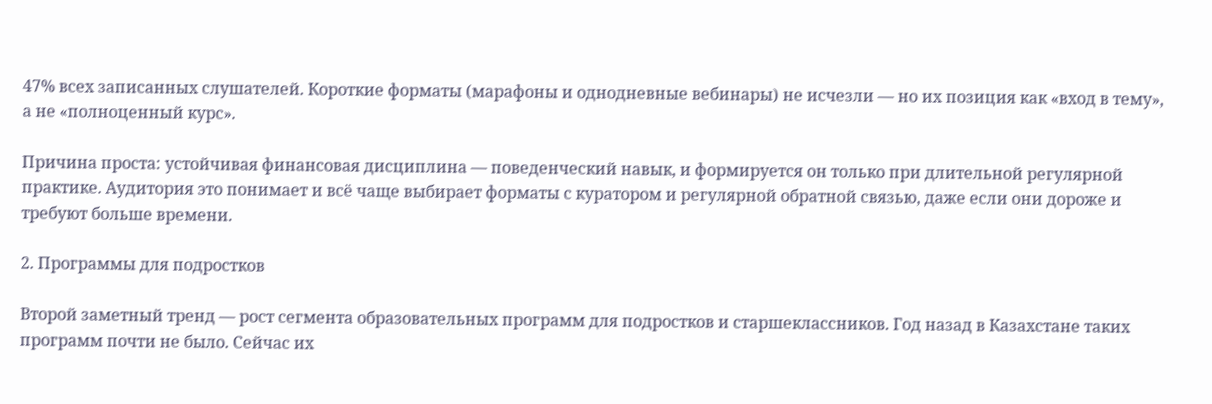47% всех записанных слушателей. Короткие форматы (марафоны и однодневные вебинары) не исчезли — но их позиция как «вход в тему», а не «полноценный курс».

Причина проста: устойчивая финансовая дисциплина — поведенческий навык, и формируется он только при длительной регулярной практике. Аудитория это понимает и всё чаще выбирает форматы с куратором и регулярной обратной связью, даже если они дороже и требуют больше времени.

2. Программы для подростков

Второй заметный тренд — рост сегмента образовательных программ для подростков и старшеклассников. Год назад в Казахстане таких программ почти не было. Сейчас их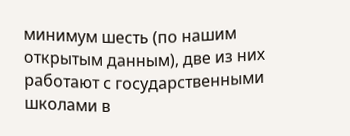минимум шесть (по нашим открытым данным), две из них работают с государственными школами в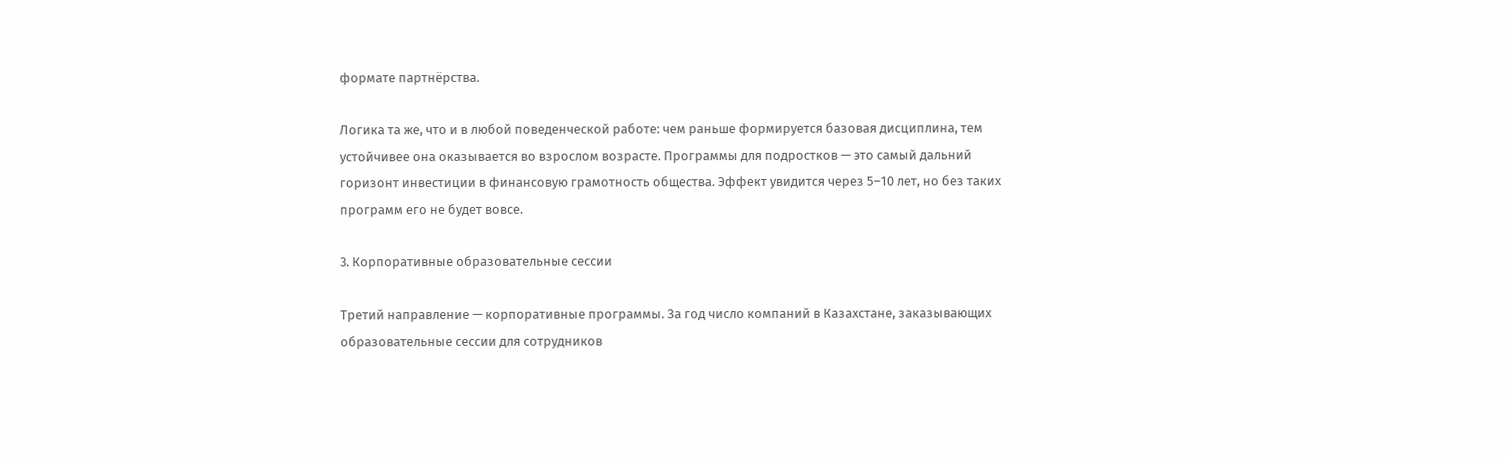формате партнёрства.

Логика та же, что и в любой поведенческой работе: чем раньше формируется базовая дисциплина, тем устойчивее она оказывается во взрослом возрасте. Программы для подростков — это самый дальний горизонт инвестиции в финансовую грамотность общества. Эффект увидится через 5–10 лет, но без таких программ его не будет вовсе.

3. Корпоративные образовательные сессии

Третий направление — корпоративные программы. За год число компаний в Казахстане, заказывающих образовательные сессии для сотрудников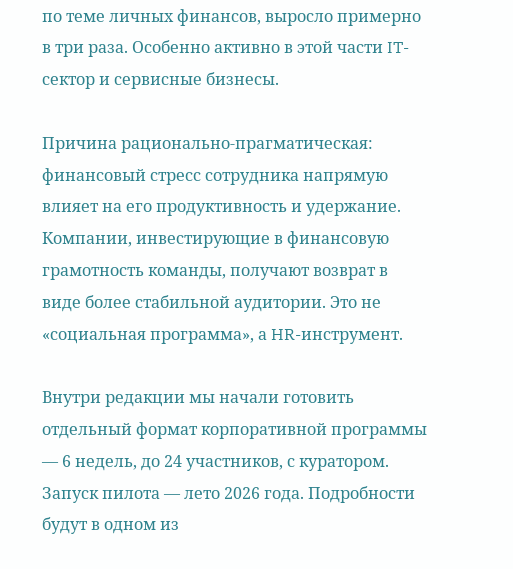по теме личных финансов, выросло примерно в три раза. Особенно активно в этой части IT-сектор и сервисные бизнесы.

Причина рационально-прагматическая: финансовый стресс сотрудника напрямую влияет на его продуктивность и удержание. Компании, инвестирующие в финансовую грамотность команды, получают возврат в виде более стабильной аудитории. Это не «социальная программа», а HR-инструмент.

Внутри редакции мы начали готовить отдельный формат корпоративной программы — 6 недель, до 24 участников, с куратором. Запуск пилота — лето 2026 года. Подробности будут в одном из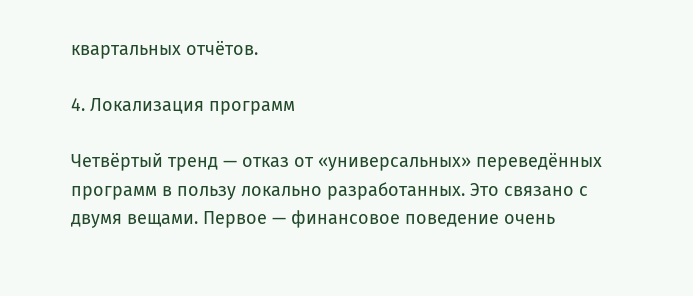квартальных отчётов.

4. Локализация программ

Четвёртый тренд — отказ от «универсальных» переведённых программ в пользу локально разработанных. Это связано с двумя вещами. Первое — финансовое поведение очень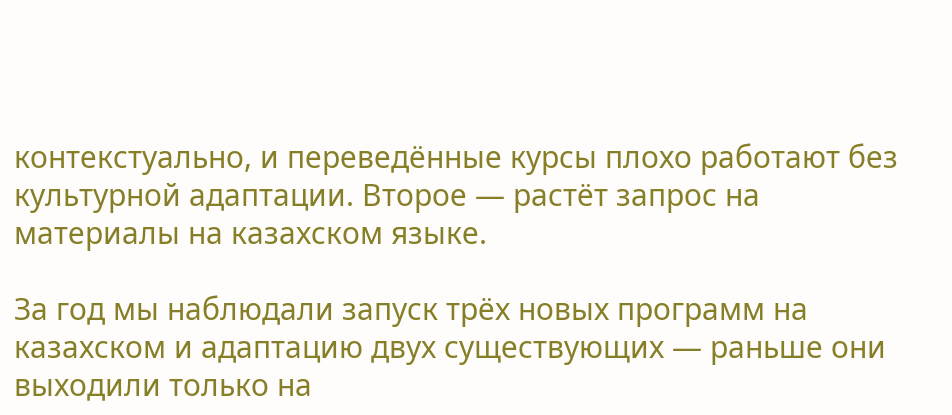контекстуально, и переведённые курсы плохо работают без культурной адаптации. Второе — растёт запрос на материалы на казахском языке.

За год мы наблюдали запуск трёх новых программ на казахском и адаптацию двух существующих — раньше они выходили только на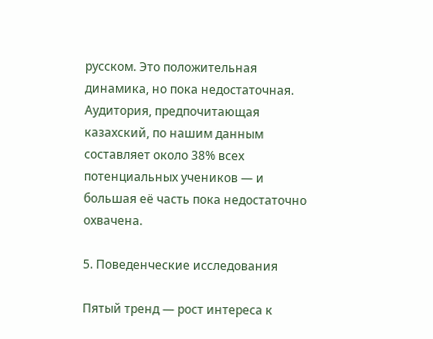русском. Это положительная динамика, но пока недостаточная. Аудитория, предпочитающая казахский, по нашим данным составляет около 38% всех потенциальных учеников — и большая её часть пока недостаточно охвачена.

5. Поведенческие исследования

Пятый тренд — рост интереса к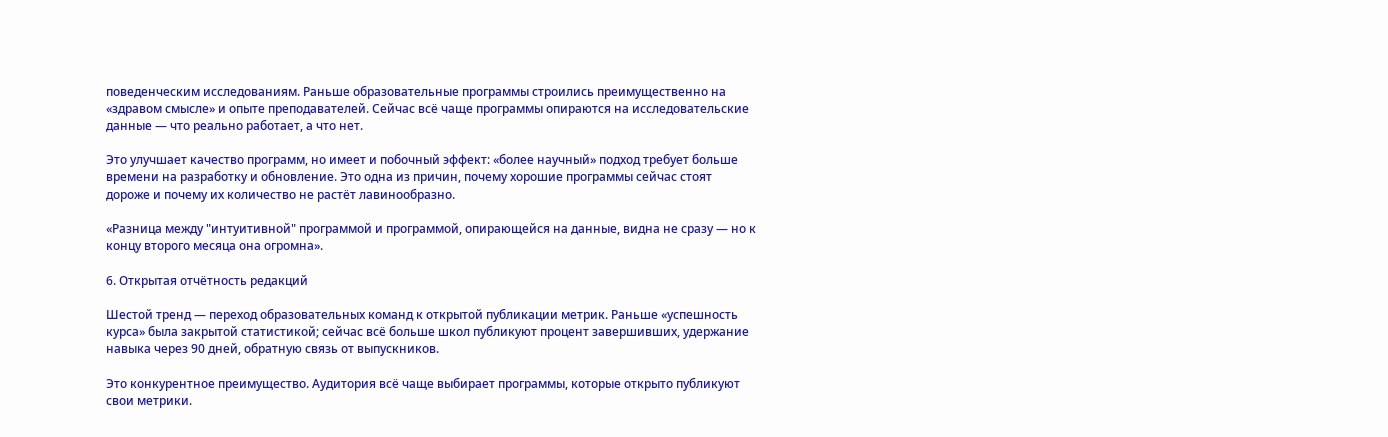поведенческим исследованиям. Раньше образовательные программы строились преимущественно на «здравом смысле» и опыте преподавателей. Сейчас всё чаще программы опираются на исследовательские данные — что реально работает, а что нет.

Это улучшает качество программ, но имеет и побочный эффект: «более научный» подход требует больше времени на разработку и обновление. Это одна из причин, почему хорошие программы сейчас стоят дороже и почему их количество не растёт лавинообразно.

«Разница между "интуитивной" программой и программой, опирающейся на данные, видна не сразу — но к концу второго месяца она огромна».

6. Открытая отчётность редакций

Шестой тренд — переход образовательных команд к открытой публикации метрик. Раньше «успешность курса» была закрытой статистикой; сейчас всё больше школ публикуют процент завершивших, удержание навыка через 90 дней, обратную связь от выпускников.

Это конкурентное преимущество. Аудитория всё чаще выбирает программы, которые открыто публикуют свои метрики.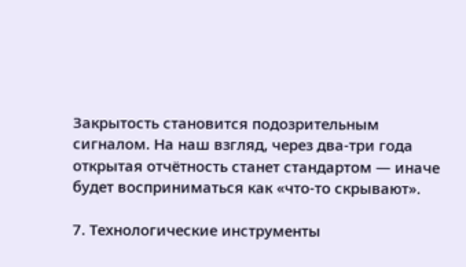Закрытость становится подозрительным сигналом. На наш взгляд, через два-три года открытая отчётность станет стандартом — иначе будет восприниматься как «что-то скрывают».

7. Технологические инструменты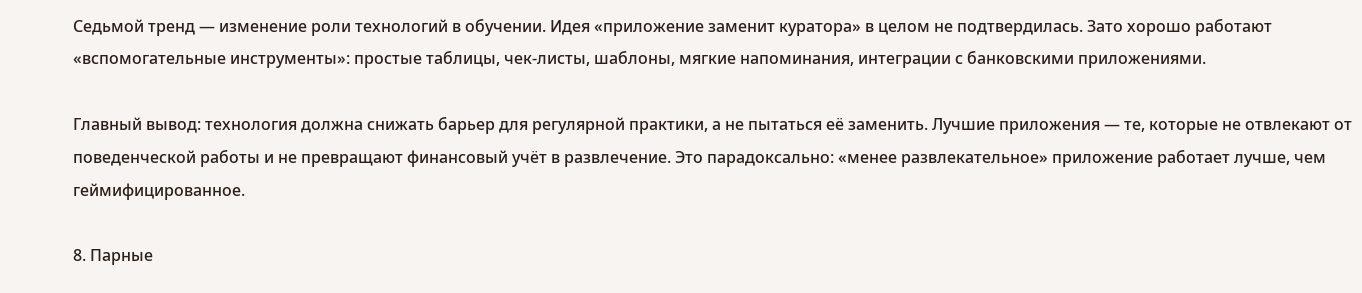Седьмой тренд — изменение роли технологий в обучении. Идея «приложение заменит куратора» в целом не подтвердилась. Зато хорошо работают «вспомогательные инструменты»: простые таблицы, чек-листы, шаблоны, мягкие напоминания, интеграции с банковскими приложениями.

Главный вывод: технология должна снижать барьер для регулярной практики, а не пытаться её заменить. Лучшие приложения — те, которые не отвлекают от поведенческой работы и не превращают финансовый учёт в развлечение. Это парадоксально: «менее развлекательное» приложение работает лучше, чем геймифицированное.

8. Парные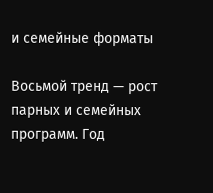и семейные форматы

Восьмой тренд — рост парных и семейных программ. Год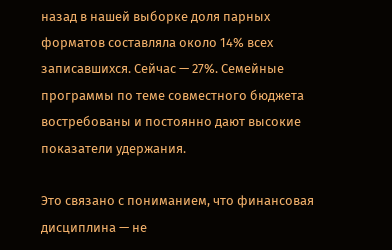назад в нашей выборке доля парных форматов составляла около 14% всех записавшихся. Сейчас — 27%. Семейные программы по теме совместного бюджета востребованы и постоянно дают высокие показатели удержания.

Это связано с пониманием, что финансовая дисциплина — не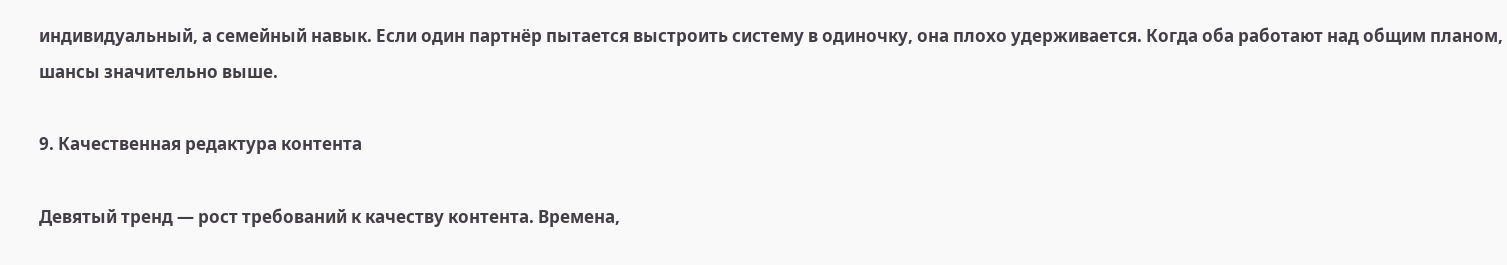индивидуальный, а семейный навык. Если один партнёр пытается выстроить систему в одиночку, она плохо удерживается. Когда оба работают над общим планом, шансы значительно выше.

9. Качественная редактура контента

Девятый тренд — рост требований к качеству контента. Времена,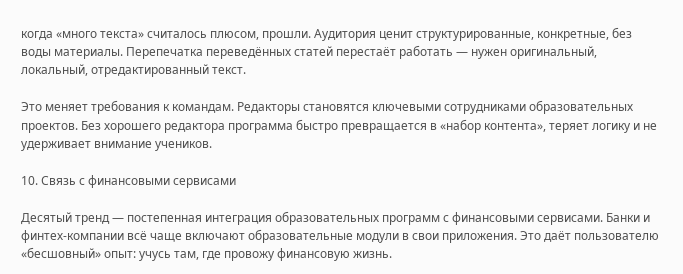когда «много текста» считалось плюсом, прошли. Аудитория ценит структурированные, конкретные, без воды материалы. Перепечатка переведённых статей перестаёт работать — нужен оригинальный, локальный, отредактированный текст.

Это меняет требования к командам. Редакторы становятся ключевыми сотрудниками образовательных проектов. Без хорошего редактора программа быстро превращается в «набор контента», теряет логику и не удерживает внимание учеников.

10. Связь с финансовыми сервисами

Десятый тренд — постепенная интеграция образовательных программ с финансовыми сервисами. Банки и финтех-компании всё чаще включают образовательные модули в свои приложения. Это даёт пользователю «бесшовный» опыт: учусь там, где провожу финансовую жизнь.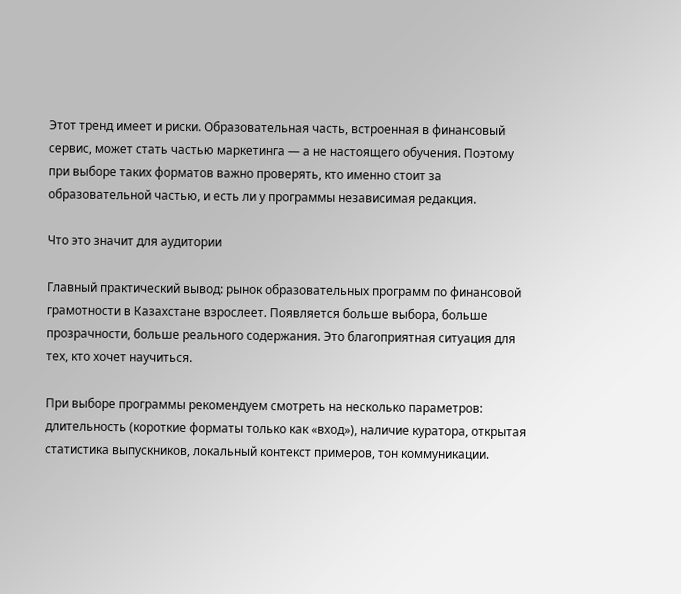Этот тренд имеет и риски. Образовательная часть, встроенная в финансовый сервис, может стать частью маркетинга — а не настоящего обучения. Поэтому при выборе таких форматов важно проверять, кто именно стоит за образовательной частью, и есть ли у программы независимая редакция.

Что это значит для аудитории

Главный практический вывод: рынок образовательных программ по финансовой грамотности в Казахстане взрослеет. Появляется больше выбора, больше прозрачности, больше реального содержания. Это благоприятная ситуация для тех, кто хочет научиться.

При выборе программы рекомендуем смотреть на несколько параметров: длительность (короткие форматы только как «вход»), наличие куратора, открытая статистика выпускников, локальный контекст примеров, тон коммуникации.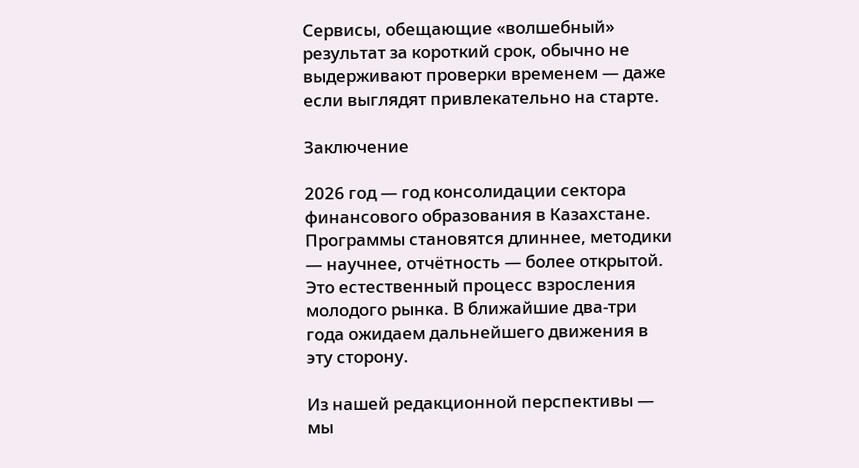Сервисы, обещающие «волшебный» результат за короткий срок, обычно не выдерживают проверки временем — даже если выглядят привлекательно на старте.

Заключение

2026 год — год консолидации сектора финансового образования в Казахстане. Программы становятся длиннее, методики — научнее, отчётность — более открытой. Это естественный процесс взросления молодого рынка. В ближайшие два-три года ожидаем дальнейшего движения в эту сторону.

Из нашей редакционной перспективы — мы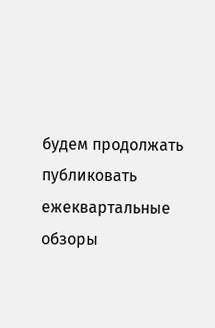будем продолжать публиковать ежеквартальные обзоры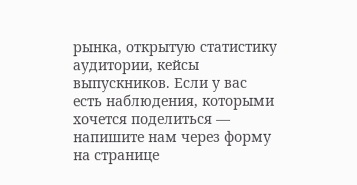рынка, открытую статистику аудитории, кейсы выпускников. Если у вас есть наблюдения, которыми хочется поделиться — напишите нам через форму на странице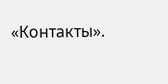«Контакты».